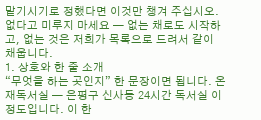맡기시기로 정했다면 이것만 챙겨 주십시오. 없다고 미루지 마세요 — 없는 채로도 시작하고, 없는 것은 저희가 목록으로 드려서 같이 채웁니다.
1. 상호와 한 줄 소개
“무엇을 하는 곳인지” 한 문장이면 됩니다. 온재독서실 — 은평구 신사동 24시간 독서실 이 정도입니다. 이 한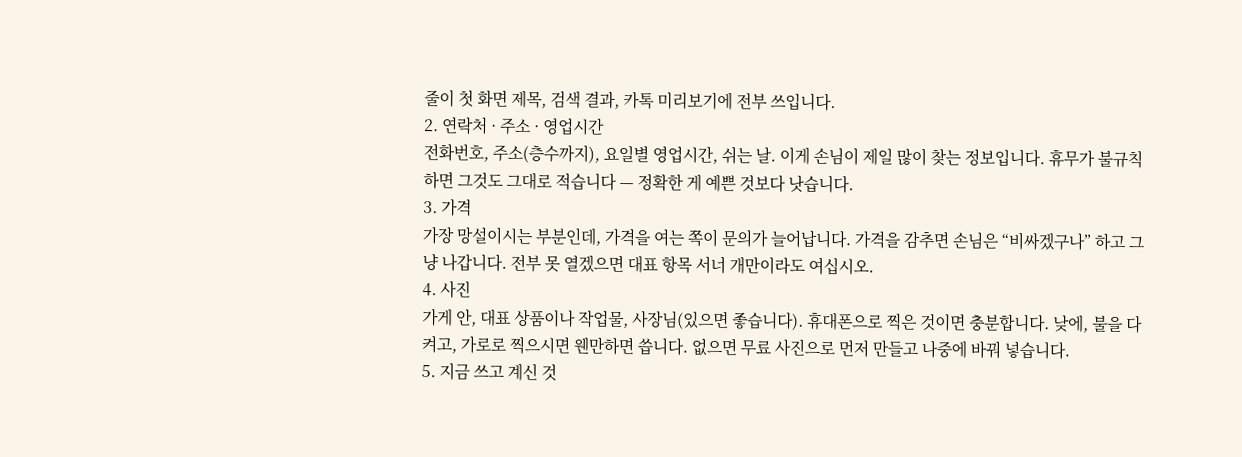줄이 첫 화면 제목, 검색 결과, 카톡 미리보기에 전부 쓰입니다.
2. 연락처 · 주소 · 영업시간
전화번호, 주소(층수까지), 요일별 영업시간, 쉬는 날. 이게 손님이 제일 많이 찾는 정보입니다. 휴무가 불규칙하면 그것도 그대로 적습니다 — 정확한 게 예쁜 것보다 낫습니다.
3. 가격
가장 망설이시는 부분인데, 가격을 여는 쪽이 문의가 늘어납니다. 가격을 감추면 손님은 “비싸겠구나” 하고 그냥 나갑니다. 전부 못 열겠으면 대표 항목 서너 개만이라도 여십시오.
4. 사진
가게 안, 대표 상품이나 작업물, 사장님(있으면 좋습니다). 휴대폰으로 찍은 것이면 충분합니다. 낮에, 불을 다 켜고, 가로로 찍으시면 웬만하면 씁니다. 없으면 무료 사진으로 먼저 만들고 나중에 바꿔 넣습니다.
5. 지금 쓰고 계신 것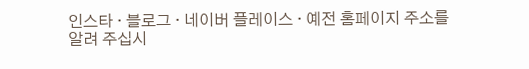인스타 · 블로그 · 네이버 플레이스 · 예전 홈페이지 주소를 알려 주십시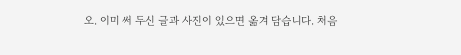오. 이미 써 두신 글과 사진이 있으면 옮겨 담습니다. 처음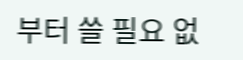부터 쓸 필요 없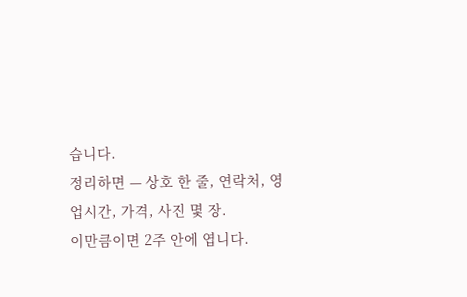습니다.
정리하면 — 상호 한 줄, 연락처, 영업시간, 가격, 사진 몇 장.
이만큼이면 2주 안에 엽니다.